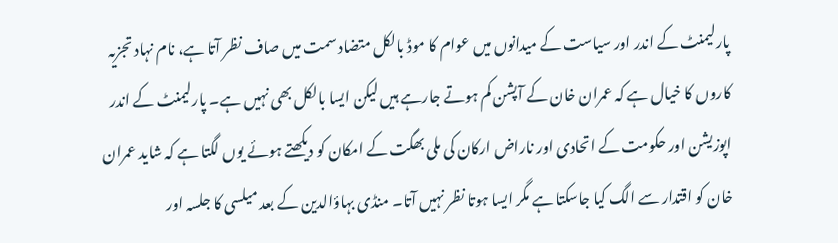پارلیمنٹ کے اندر اور سیاست کے میدانوں میں عوام کا موڈ بالکل متضاد سمت میں صاف نظر آتا ہے، نام نہاد تجزیہ کاروں کا خیال ہے کہ عمران خان کے آپشن کم ہوتے جارہے ہیں لیکن ایسا بالکل بھی نہیں ہے۔ پارلیمنٹ کے اندر اپوزیشن اور حکومت کے اتحادی اور ناراض ارکان کی ملی بھگت کے امکان کو دیکھتے ہوئے یوں لگتا ہے کہ شاید عمران خان کو اقتدار سے الگ کیا جاسکتا ہے مگر ایسا ہوتا نظر نہیں آتا۔ منڈی بہاؤالدین کے بعد میلسی کا جلسہ اور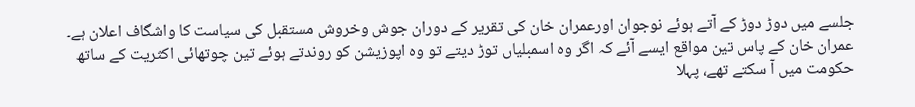جلسے میں دوڑ دوڑ کے آتے ہوئے نوجوان اورعمران خان کی تقریر کے دوران جوش وخروش مستقبل کی سیاست کا واشگاف اعلان ہے۔ عمران خان کے پاس تین مواقع ایسے آئے کہ اگر وہ اسمبلیاں توڑ دیتے تو وہ اپوزیشن کو روندتے ہوئے تین چوتھائی اکثریت کے ساتھ حکومت میں آ سکتے تھے، پہلا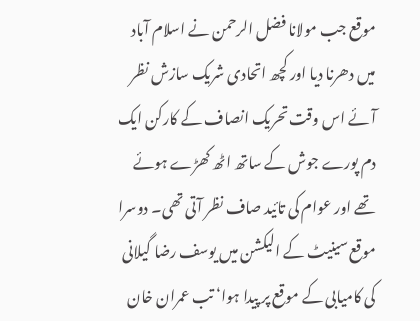موقع جب مولانا فضل الرحمن نے اسلام آباد میں دھرنا دیا اور کچھ اتحادی شریک سازش نظر آئے اس وقت تحریک انصاف کے کارکن ایک دم پورے جوش کے ساتھ اٹھ کھڑے ہوئے تھے اور عوام کی تائید صاف نظر آتی تھی۔ دوسرا موقع سینیٹ کے الیکشن میں یوسف رضا گیلانی کی کامیابی کے موقع پر پیدا ہوا‘ تب عمران خان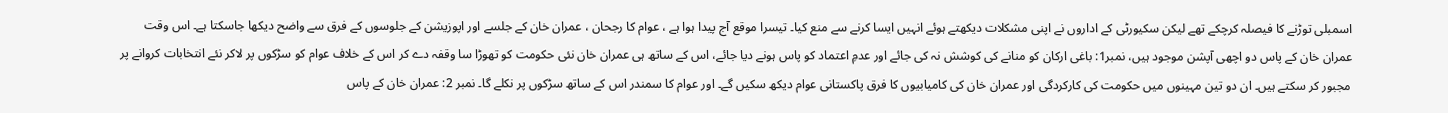اسمبلی توڑنے کا فیصلہ کرچکے تھے لیکن سکیورٹی کے اداروں نے اپنی مشکلات دیکھتے ہوئے انہیں ایسا کرنے سے منع کیا۔ تیسرا موقع آج پیدا ہوا ہے ، عوام کا رجحان ، عمران خان کے جلسے اور اپوزیشن کے جلوسوں کے فرق سے واضح دیکھا جاسکتا ہے۔ اس وقت عمران خان کے پاس دو اچھی آپشن موجود ہیں، نمبر1: باغی ارکان کو منانے کی کوشش نہ کی جائے اور عدمِ اعتماد کو پاس ہونے دیا جائے، اس کے ساتھ ہی عمران خان نئی حکومت کو تھوڑا سا وقفہ دے کر اس کے خلاف عوام کو سڑکوں پر لاکر نئے انتخابات کروانے پر مجبور کر سکتے ہیں۔ ان دو تین مہینوں میں حکومت کی کارکردگی اور عمران خان کی کامیابیوں کا فرق پاکستانی عوام دیکھ سکیں گے۔ اور عوام کا سمندر اس کے ساتھ سڑکوں پر نکلے گا۔ نمبر 2: عمران خان کے پاس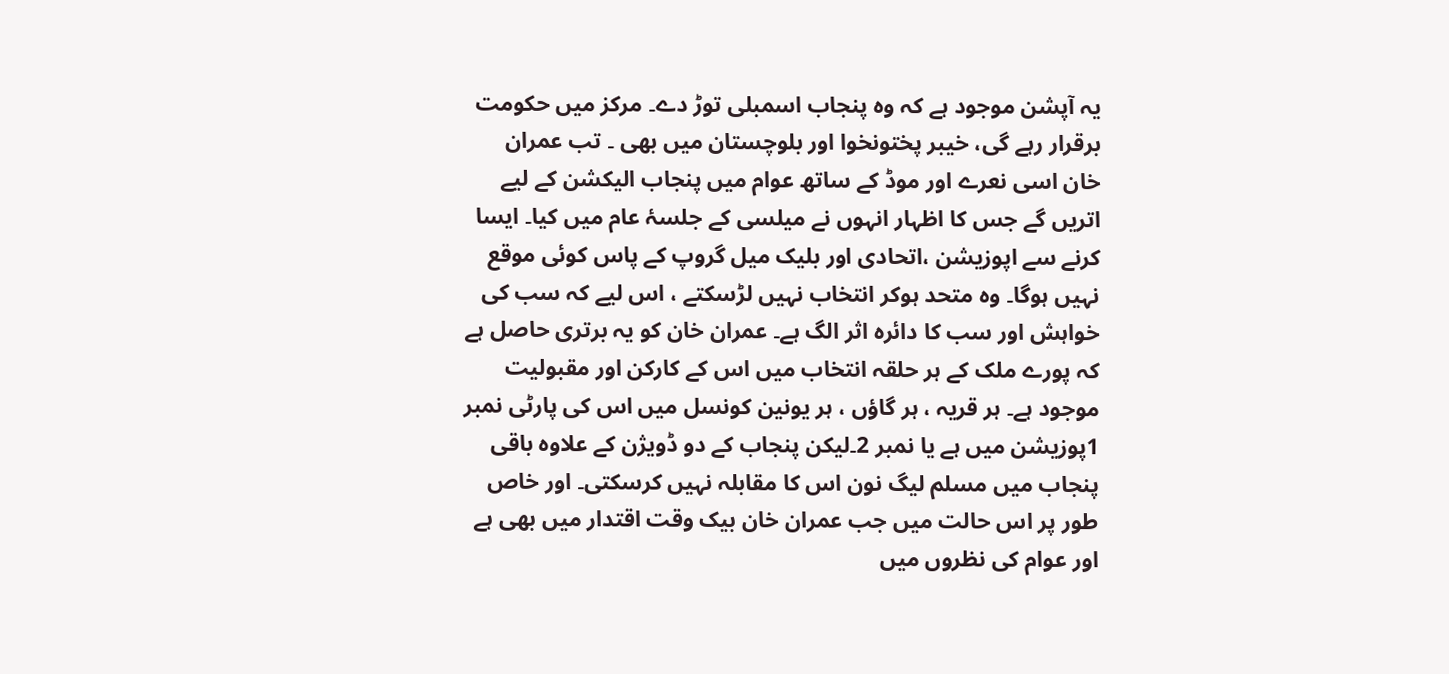یہ آپشن موجود ہے کہ وہ پنجاب اسمبلی توڑ دے۔ مرکز میں حکومت برقرار رہے گی، خیبر پختونخوا اور بلوچستان میں بھی ۔ تب عمران خان اسی نعرے اور موڈ کے ساتھ عوام میں پنجاب الیکشن کے لیے اتریں گے جس کا اظہار انہوں نے میلسی کے جلسۂ عام میں کیا۔ ایسا کرنے سے اپوزیشن ،اتحادی اور بلیک میل گروپ کے پاس کوئی موقع نہیں ہوگا۔ وہ متحد ہوکر انتخاب نہیں لڑسکتے ، اس لیے کہ سب کی خواہش اور سب کا دائرہ اثر الگ ہے۔ عمران خان کو یہ برتری حاصل ہے کہ پورے ملک کے ہر حلقہ انتخاب میں اس کے کارکن اور مقبولیت موجود ہے۔ ہر قریہ ، ہر گاؤں ، ہر یونین کونسل میں اس کی پارٹی نمبر 1پوزیشن میں ہے یا نمبر 2۔لیکن پنجاب کے دو ڈویژن کے علاوہ باقی پنجاب میں مسلم لیگ نون اس کا مقابلہ نہیں کرسکتی۔ اور خاص طور پر اس حالت میں جب عمران خان بیک وقت اقتدار میں بھی ہے اور عوام کی نظروں میں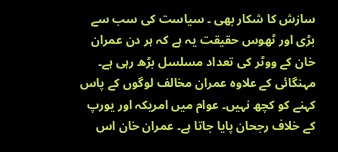سازش کا شکار بھی ۔ سیاست کی سب سے بڑی اور ٹھوس حقیقت یہ ہے کہ ہر دن عمران خان کے ووٹر کی تعداد مسلسل بڑھ رہی ہے۔ مہنگائی کے علاوہ عمران مخالف لوگوں کے پاس کہنے کو کچھ نہیں۔ عوام میں امریکہ اور یورپ کے خلاف رجحان پایا جاتا ہے۔ عمران خان اس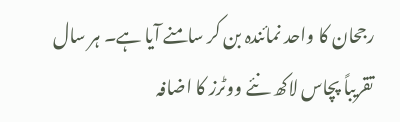رجحان کا واحد نمائندہ بن کر سامنے آیا ہے۔ ہر سال تقریباً پچاس لاکھ نئے ووٹرز کا اضافہ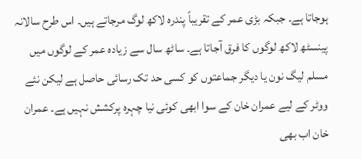ہوجاتا ہے۔ جبکہ بڑی عمر کے تقریباً پندرہ لاکھ لوگ مرجاتے ہیں۔ اس طرح سالانہ پینسٹھ لاکھ لوگوں کا فرق آجاتا ہے۔ ساٹھ سال سے زیادہ عمر کے لوگوں میں مسلم لیگ نون یا دیگر جماعتوں کو کسی حد تک رسائی حاصل ہے لیکن نئے ووٹر کے لیے عمران خان کے سوا ابھی کوئی نیا چہرہ پرکشش نہیں ہے۔ عمران خان اب بھی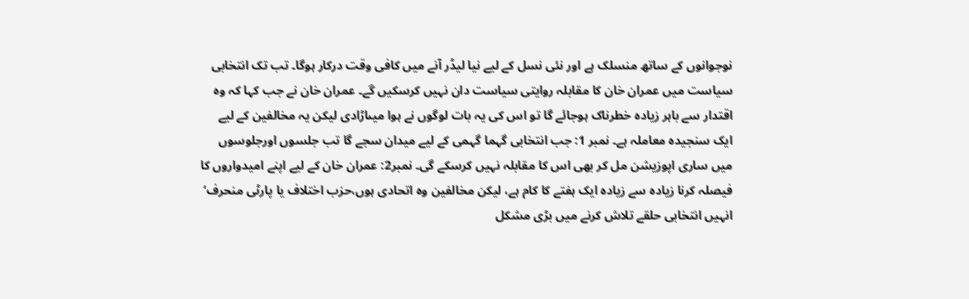نوجوانوں کے ساتھ منسلک ہے اور نئی نسل کے لیے نیا لیڈر آنے میں کافی وقت درکار ہوگا۔ تب تک انتخابی سیاست میں عمران خان کا مقابلہ روایتی سیاست دان نہیں کرسکیں گے۔ عمران خان نے جب کہا کہ وہ اقتدار سے باہر زیادہ خطرناک ہوجائے گا تو اس کی یہ بات لوگوں نے ہوا میںاڑادی لیکن یہ مخالفین کے لیے ایک سنجیدہ معاملہ ہے۔ نمبر 1: جب انتخابی گہما گہمی کے لیے میدان سجے گا تب جلسوں اورجلوسوں میں ساری اپوزیشن مل کر بھی اس کا مقابلہ نہیں کرسکے گی۔ نمبر2: عمران خان کے لیے اپنے امیدواروں کا فیصلہ کرنا زیادہ سے زیادہ ایک ہفتے کا کام ہے، لیکن مخالفین وہ اتحادی ہوں،حزب اختلاف یا پارٹی منحرف‘ انہیں انتخابی حلقے تلاش کرنے میں بڑی مشکل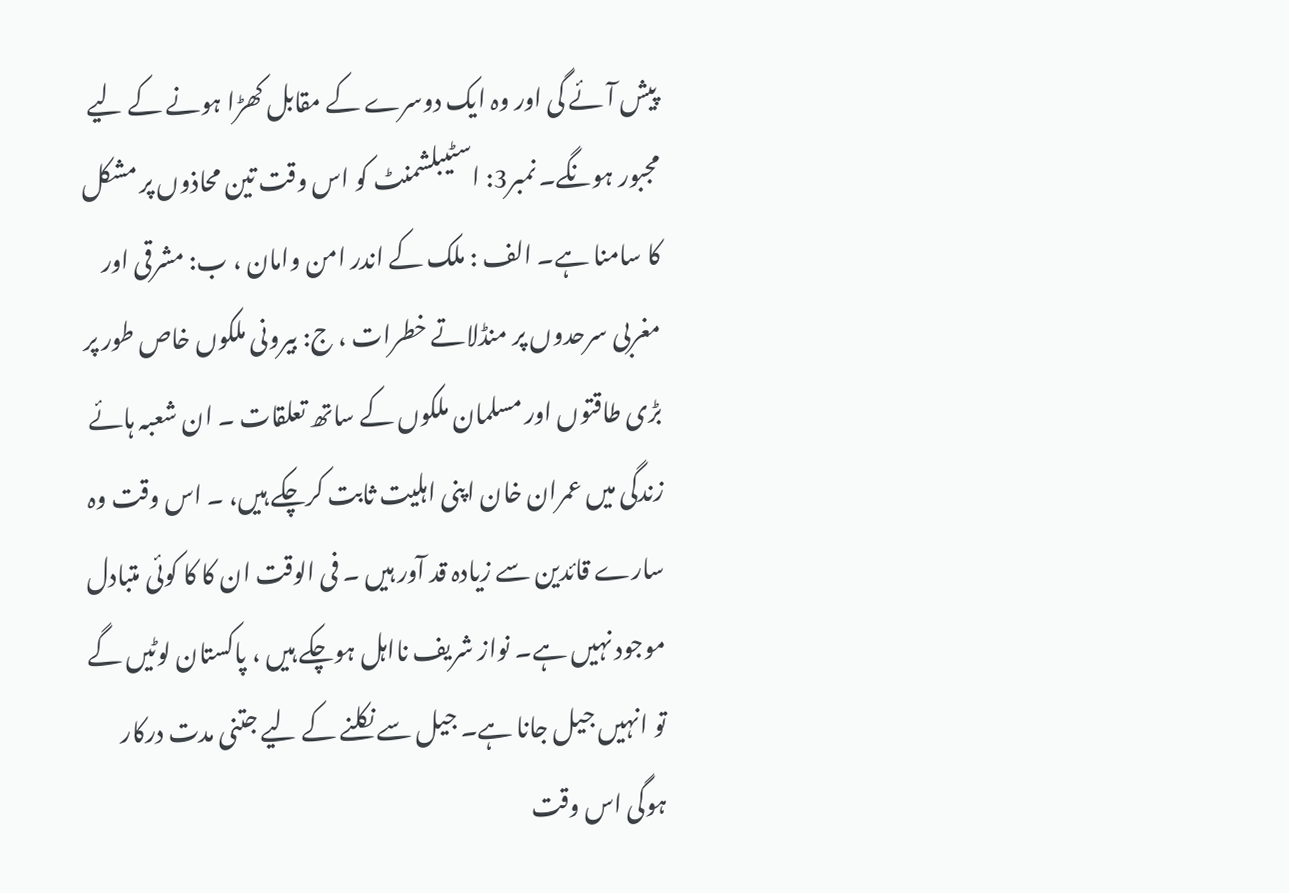پیش آئے گی اور وہ ایک دوسرے کے مقابل کھڑا ہونے کے لیے مجبور ہونگے۔ نمبر3: اسٹیبلشمنٹ کو اس وقت تین محاذوں پر مشکل کا سامنا ہے۔ الف : ملک کے اندر امن وامان ، ب: مشرقی اور مغربی سرحدوں پر منڈلاتے خطرات ، ج: بیرونی ملکوں خاص طور پر بڑی طاقتوں اور مسلمان ملکوں کے ساتھ تعلقات ۔ ان شعبہ ہائے زندگی میں عمران خان اپنی اہلیت ثابت کرچکے ہیں، ۔ اس وقت وہ سارے قائدین سے زیادہ قد آور ہیں ۔ فی الوقت ان کا کا کوئی متبادل موجود نہیں ہے۔ نواز شریف نااہل ہوچکے ہیں ، پاکستان لوٹیں گے تو انہیں جیل جانا ہے۔ جیل سے نکلنے کے لیے جتنی مدت درکار ہوگی اس وقت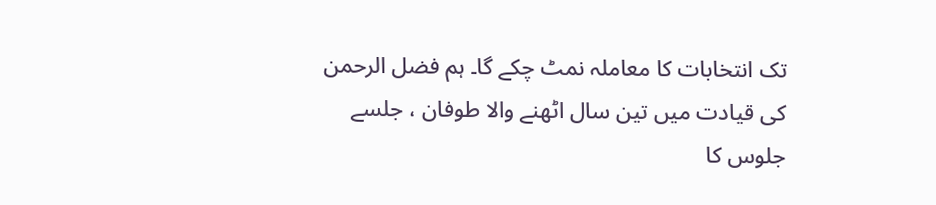تک انتخابات کا معاملہ نمٹ چکے گا۔ ہم فضل الرحمن کی قیادت میں تین سال اٹھنے والا طوفان ، جلسے جلوس کا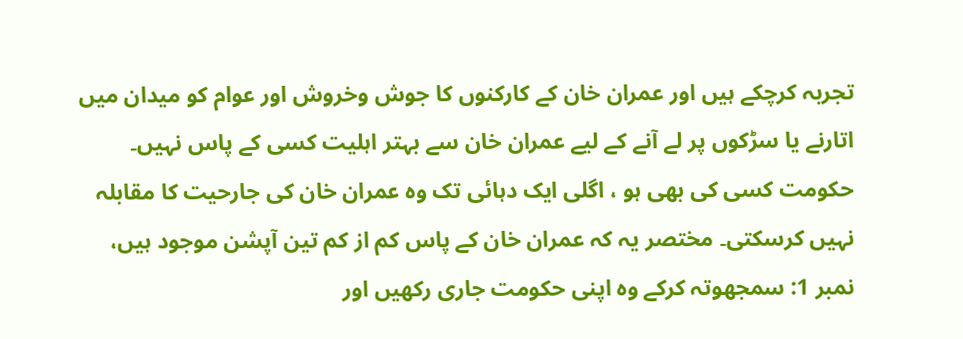تجربہ کرچکے ہیں اور عمران خان کے کارکنوں کا جوش وخروش اور عوام کو میدان میں اتارنے یا سڑکوں پر لے آنے کے لیے عمران خان سے بہتر اہلیت کسی کے پاس نہیں۔ حکومت کسی کی بھی ہو ، اگلی ایک دہائی تک وہ عمران خان کی جارحیت کا مقابلہ نہیں کرسکتی۔ مختصر یہ کہ عمران خان کے پاس کم از کم تین آپشن موجود ہیں، نمبر 1: سمجھوتہ کرکے وہ اپنی حکومت جاری رکھیں اور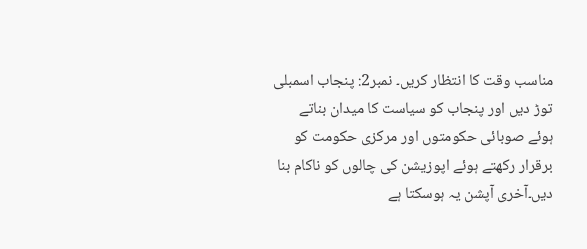مناسب وقت کا انتظار کریں۔ نمبر2: پنجاب اسمبلی توڑ دیں اور پنجاب کو سیاست کا میدان بناتے ہوئے صوبائی حکومتوں اور مرکزی حکومت کو برقرار رکھتے ہوئے اپوزیشن کی چالوں کو ناکام بنا دیں۔آخری آپشن یہ ہوسکتا ہے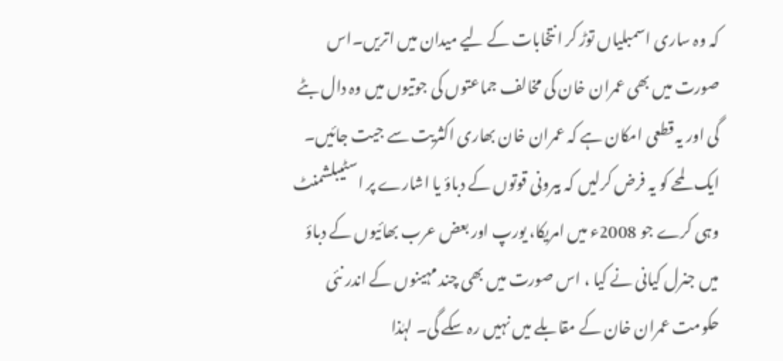کہ وہ ساری اسمبلیاں توڑ کر انتخابات کے لیے میدان میں اتریں۔اس صورت میں بھی عمران خان کی مخالف جماعتوں کی جوتیوں میں وہ دال بٹے گی اور یہ قطعی امکان ہے کہ عمران خان بھاری اکثریت سے جیت جائیں۔ ایک لمحے کو یہ فرض کرلیں کہ بیرونی قوتوں کے دباؤ یا اشارے پر اسٹیبلشمنٹ وہی کرے جو 2008ء میں امریکا، یورپ اور بعض عرب بھائیوں کے دباؤ میں جنرل کیانی نے کیا ، اس صورت میں بھی چند مہینوں کے اندر نئی حکومت عمران خان کے مقابلے میں نہیں رہ سکے گی۔ لہٰذا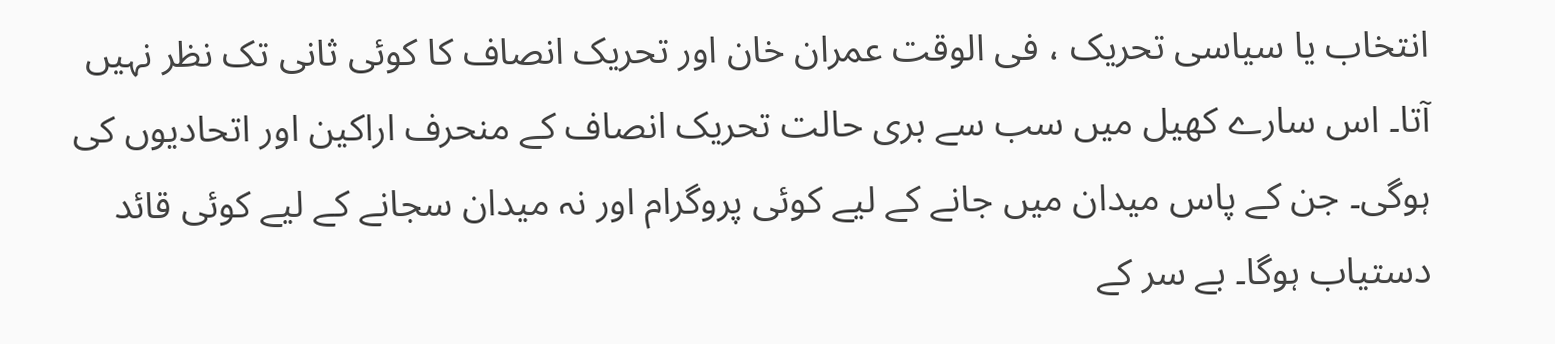انتخاب یا سیاسی تحریک ، فی الوقت عمران خان اور تحریک انصاف کا کوئی ثانی تک نظر نہیں آتا۔ اس سارے کھیل میں سب سے بری حالت تحریک انصاف کے منحرف اراکین اور اتحادیوں کی ہوگی۔ جن کے پاس میدان میں جانے کے لیے کوئی پروگرام اور نہ میدان سجانے کے لیے کوئی قائد دستیاب ہوگا۔ بے سر کے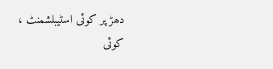دھڑ پر کوئی اسٹیبلشمنٹ ، کوئی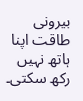بیرونی طاقت اپنا ہاتھ نہیں رکھ سکتی۔